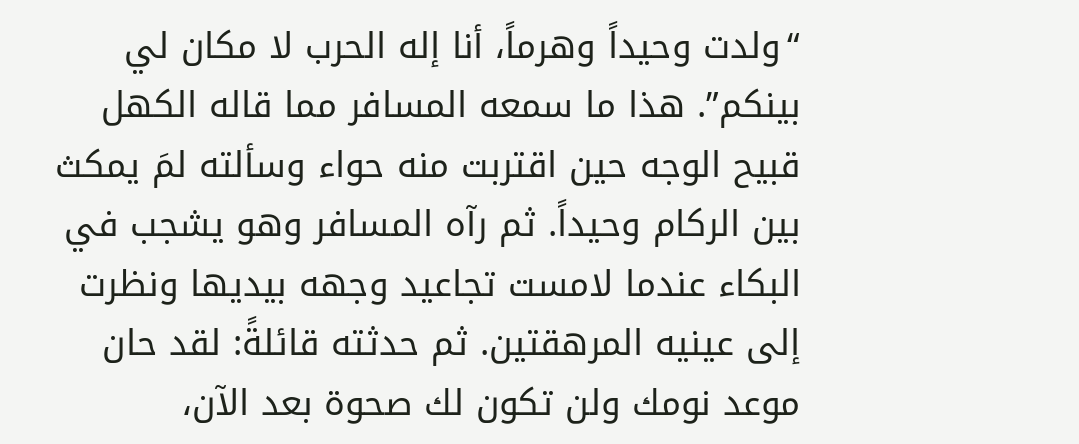“ولدت وحيداً وهرماً، أنا إله الحرب لا مكان لي بينكم”. هذا ما سمعه المسافر مما قاله الكهل قبيح الوجه حين اقتربت منه حواء وسألته لمَ يمكث بين الركام وحيداً. ثم رآه المسافر وهو يشجب في البكاء عندما لامست تجاعيد وجهه بيديها ونظرت إلى عينيه المرهقتين. ثم حدثته قائلةً: لقد حان موعد نومك ولن تكون لك صحوة بعد الآن،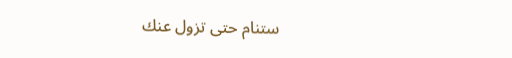ستنام حتى تزول عنك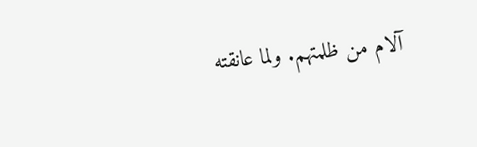آلام من ظلمتهم. ولما عانقته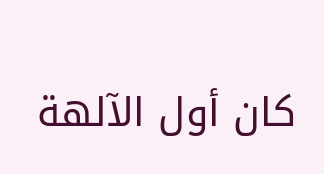كان أول الآلهة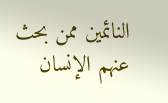النائمين ممن بحث عنهم الإنسان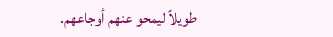طويلاً ليمحو عنهم أوجاعهم.